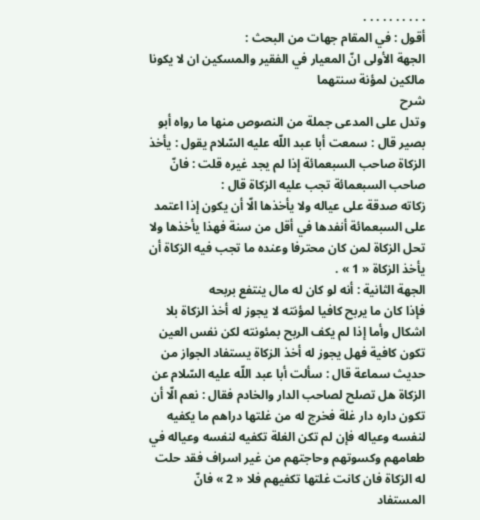. . . . . . . . . .
أقول : في المقام جهات من البحث :
الجهة الأولى انّ المعيار في الفقير والمسكين ان لا يكونا مالكين لمؤنة سنتهما
شرح
وتدل على المدعى جملة من النصوص منها ما رواه أبو بصير قال : سمعت أبا عبد اللّه عليه السّلام يقول : يأخذ الزكاة صاحب السبعمائة إذا لم يجد غيره قلت : فانّ صاحب السبعمائة تجب عليه الزكاة قال :
زكاته صدقة على عياله ولا يأخذها الّا أن يكون إذا اعتمد على السبعمائة أنفدها في أقل من سنة فهذا يأخذها ولا تحل الزكاة لمن كان محترفا وعنده ما تجب فيه الزكاة أن يأخذ الزكاة « 1 » .
الجهة الثانية : أنه لو كان له مال ينتفع بربحه
فإذا كان ما يربح كافيا لمؤنته لا يجوز له أخذ الزكاة بلا اشكال وأما إذا لم يكف الربح بمئونته لكن نفس العين تكون كافية فهل يجوز له أخذ الزكاة يستفاد الجواز من حديث سماعة قال : سألت أبا عبد اللّه عليه السّلام عن الزكاة هل تصلح لصاحب الدار والخادم فقال : نعم الّا أن تكون داره دار غلة فخرج له من غلتها دراهم ما يكفيه لنفسه وعياله فإن لم تكن الغلة تكفيه لنفسه وعياله في طعامهم وكسوتهم وحاجتهم من غير اسراف فقد حلت له الزكاة فان كانت غلتها تكفيهم فلا « 2 » فانّ المستفاد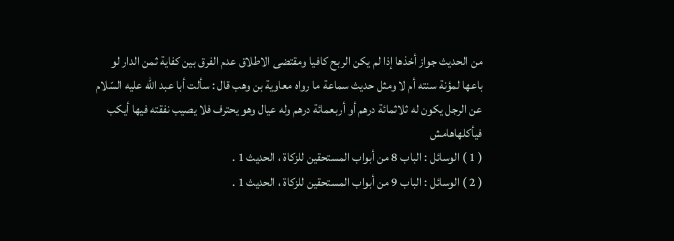من الحديث جواز أخذها إذا لم يكن الربح كافيا ومقتضى الاطلاق عدم الفرق بين كفاية ثمن الدار لو باعها لمؤنة سنته أم لا ومثل حديث سماعة ما رواه معاوية بن وهب قال : سألت أبا عبد اللّه عليه السّلام عن الرجل يكون له ثلاثمائة درهم أو أربعمائة درهم وله عيال وهو يحترف فلا يصيب نفقته فيها أيكب فيأكلهاهامش
( 1 ) الوسائل : الباب 8 من أبواب المستحقين للزكاة ، الحديث 1 .
( 2 ) الوسائل : الباب 9 من أبواب المستحقين للزكاة ، الحديث 1 .